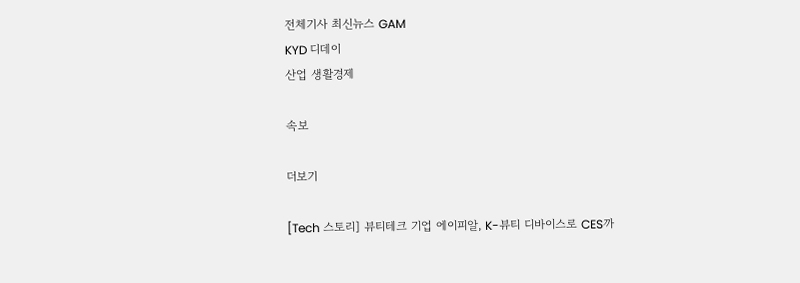전체기사 최신뉴스 GAM
KYD 디데이
산업 생활경제

속보

더보기

[Tech 스토리] 뷰티테크 기업 에이피알, K-뷰티 디바이스로 CES까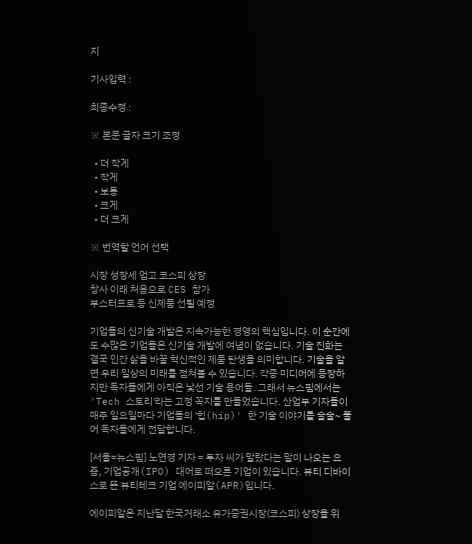지

기사입력 :

최종수정 :

※ 본문 글자 크기 조정

  • 더 작게
  • 작게
  • 보통
  • 크게
  • 더 크게

※ 번역할 언어 선택

시장 성장세 업고 코스피 상장
창사 이래 처음으로 CES 참가
부스터프로 등 신제품 선뵐 예정

기업들의 신기술 개발은 지속가능한 경영의 핵심입니다. 이 순간에도 수많은 기업들은 신기술 개발에 여념이 없습니다. 기술 진화는 결국 인간 삶을 바꿀 혁신적인 제품 탄생을 의미합니다. 기술을 알면 우리 일상의 미래를 점쳐볼 수 있습니다. 각종 미디어에 등장하지만 독자들에게 아직은 낯선 기술 용어들. 그래서 뉴스핌에서는 'Tech 스토리'라는 고정 꼭지를 만들었습니다. 산업부 기자들이 매주 일요일마다 기업들의 '힙(hip)' 한 기술 이야기를 술술~ 풀어 독자들에게 전달합니다.

[서울=뉴스핌] 노연경 기자 = 투자 씨가 말랐다는 말이 나오는 요즘, 기업공개(IPO) 대어로 떠오른 기업이 있습니다. 뷰티 디바이스로 뜬 뷰티테크 기업 에이피알(APR)입니다.

에이피알은 지난달 한국거래소 유가증권시장(코스피) 상장을 위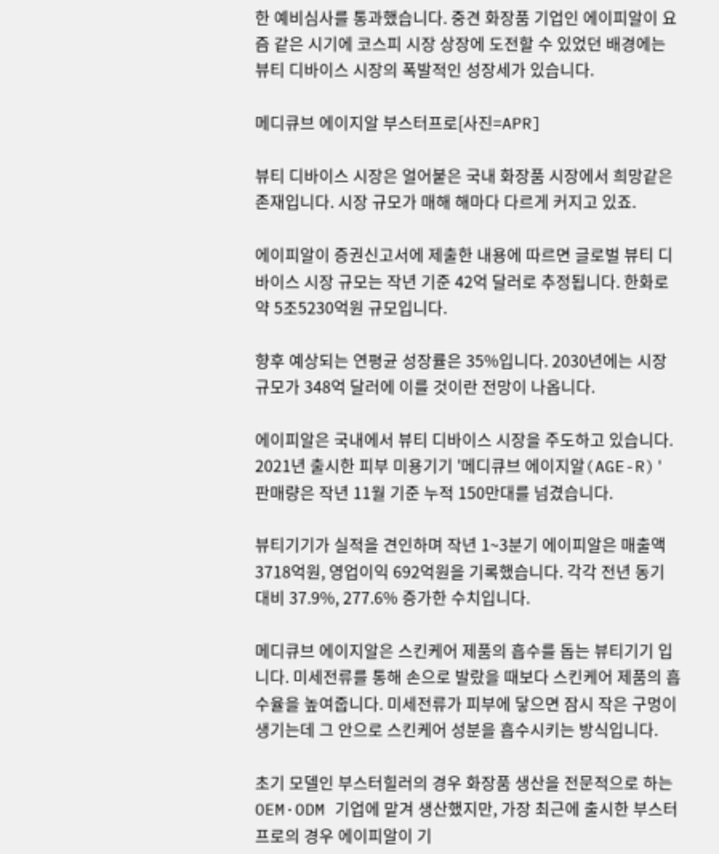한 예비심사를 통과했습니다. 중견 화장품 기업인 에이피알이 요즘 같은 시기에 코스피 시장 상장에 도전할 수 있었던 배경에는 뷰티 디바이스 시장의 폭발적인 성장세가 있습니다.

메디큐브 에이지알 부스터프로[사진=APR]

뷰티 디바이스 시장은 얼어붙은 국내 화장품 시장에서 희망같은 존재입니다. 시장 규모가 매해 해마다 다르게 커지고 있죠.

에이피알이 증권신고서에 제출한 내용에 따르면 글로벌 뷰티 디바이스 시장 규모는 작년 기준 42억 달러로 추정됩니다. 한화로 약 5조5230억원 규모입니다.

향후 예상되는 연평균 성장률은 35%입니다. 2030년에는 시장 규모가 348억 달러에 이를 것이란 전망이 나옵니다.

에이피알은 국내에서 뷰티 디바이스 시장을 주도하고 있습니다. 2021년 출시한 피부 미용기기 '메디큐브 에이지알(AGE-R)' 판매량은 작년 11월 기준 누적 150만대를 넘겼습니다.

뷰티기기가 실적을 견인하며 작년 1~3분기 에이피알은 매출액 3718억원, 영업이익 692억원을 기록했습니다. 각각 전년 동기 대비 37.9%, 277.6% 증가한 수치입니다.

메디큐브 에이지알은 스킨케어 제품의 흡수를 돕는 뷰티기기 입니다. 미세전류를 통해 손으로 발랐을 때보다 스킨케어 제품의 흡수율을 높여줍니다. 미세전류가 피부에 닿으면 잠시 작은 구멍이 생기는데 그 안으로 스킨케어 성분을 흡수시키는 방식입니다.

초기 모델인 부스터힐러의 경우 화장품 생산을 전문적으로 하는 OEM·ODM 기업에 맡겨 생산했지만, 가장 최근에 출시한 부스터프로의 경우 에이피알이 기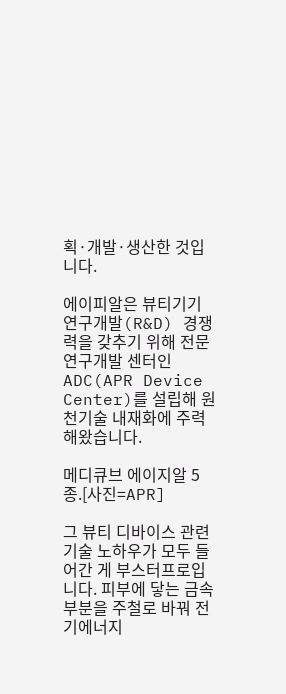획·개발·생산한 것입니다.

에이피알은 뷰티기기 연구개발(R&D) 경쟁력을 갖추기 위해 전문 연구개발 센터인 ADC(APR Device Center)를 설립해 원천기술 내재화에 주력해왔습니다.

메디큐브 에이지알 5종.[사진=APR]

그 뷰티 디바이스 관련 기술 노하우가 모두 들어간 게 부스터프로입니다. 피부에 닿는 금속 부분을 주철로 바꿔 전기에너지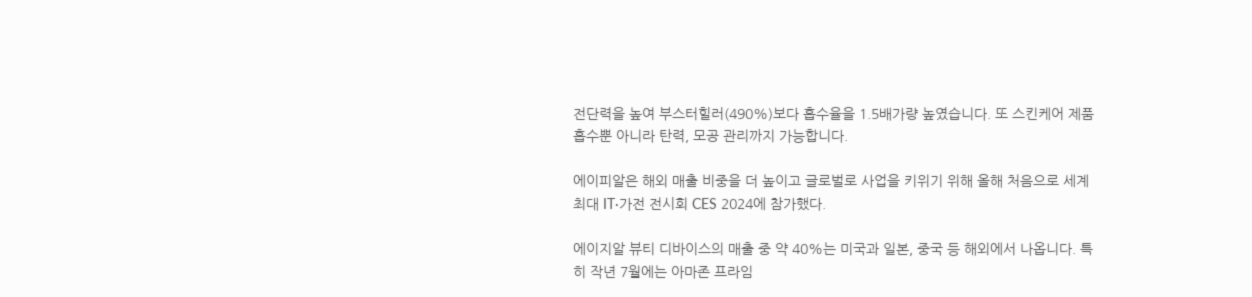전단력을 높여 부스터힐러(490%)보다 흡수율을 1.5배가량 높였습니다. 또 스킨케어 제품 흡수뿐 아니라 탄력, 모공 관리까지 가능합니다.

에이피알은 해외 매출 비중을 더 높이고 글로벌로 사업을 키위기 위해 올해 처음으로 세계 최대 IT·가전 전시회 CES 2024에 참가했다.

에이지알 뷰티 디바이스의 매출 중 약 40%는 미국과 일본, 중국 등 해외에서 나옵니다. 특히 작년 7월에는 아마존 프라임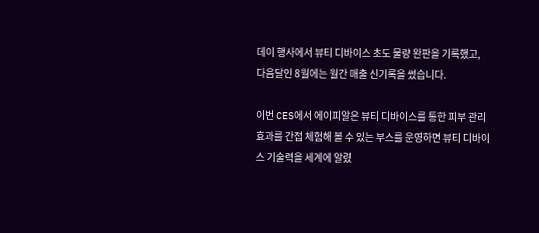데이 행사에서 뷰티 디바이스 초도 물량 완판을 기록했고, 다음달인 8월에는 월간 매출 신기록을 썼습니다.

이번 CES에서 에이피알은 뷰티 디바이스를 통한 피부 관리 효과를 간접 체험해 볼 수 있는 부스를 운영하면 뷰티 디바이스 기술력을 세계에 알렸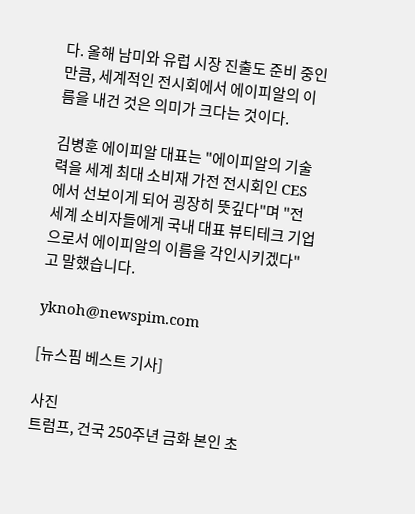다. 올해 남미와 유럽 시장 진출도 준비 중인 만큼, 세계적인 전시회에서 에이피알의 이름을 내건 것은 의미가 크다는 것이다.

김병훈 에이피알 대표는 "에이피알의 기술력을 세계 최대 소비재 가전 전시회인 CES에서 선보이게 되어 굉장히 뜻깊다"며 "전 세계 소비자들에게 국내 대표 뷰티테크 기업으로서 에이피알의 이름을 각인시키겠다"고 말했습니다.

yknoh@newspim.com

[뉴스핌 베스트 기사]

사진
트럼프, 건국 250주년 금화 본인 초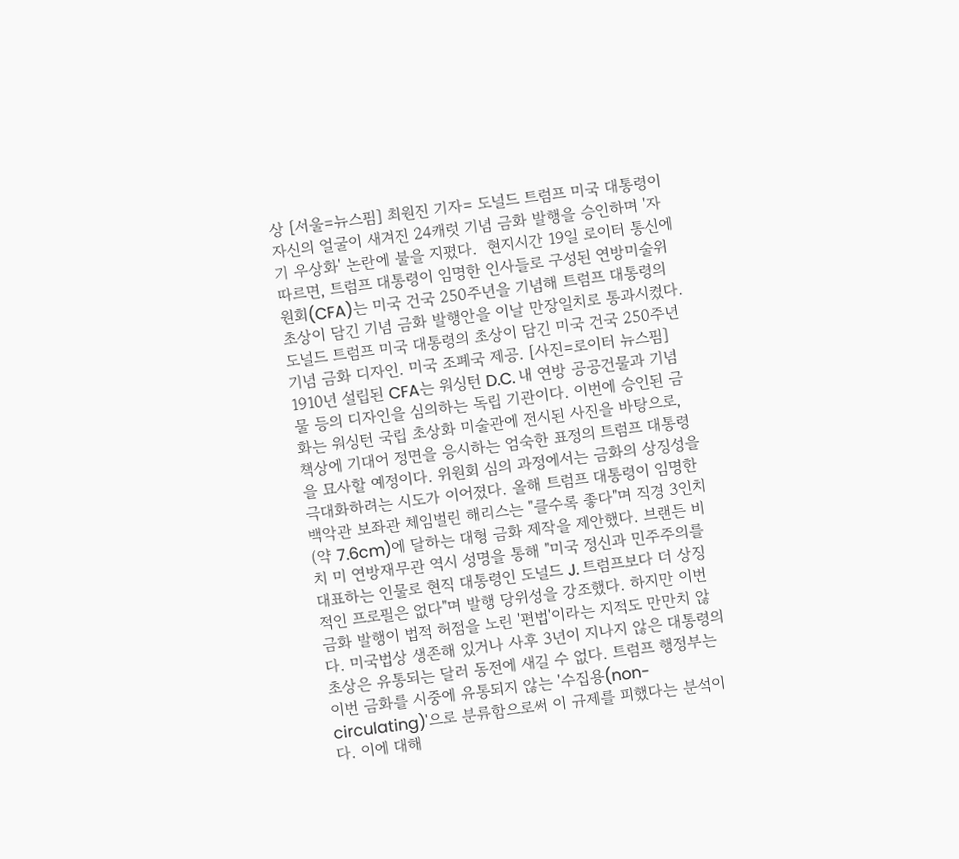상 [서울=뉴스핌] 최원진 기자= 도널드 트럼프 미국 대통령이 자신의 얼굴이 새겨진 24캐럿 기념 금화 발행을 승인하며 '자기 우상화' 논란에 불을 지폈다.  현지시간 19일 로이터 통신에 따르면, 트럼프 대통령이 임명한 인사들로 구성된 연방미술위원회(CFA)는 미국 건국 250주년을 기념해 트럼프 대통령의 초상이 담긴 기념 금화 발행안을 이날 만장일치로 통과시켰다. 도널드 트럼프 미국 대통령의 초상이 담긴 미국 건국 250주년 기념 금화 디자인. 미국 조폐국 제공. [사진=로이터 뉴스핌] 1910년 설립된 CFA는 워싱턴 D.C. 내 연방 공공건물과 기념물 등의 디자인을 심의하는 독립 기관이다. 이번에 승인된 금화는 워싱턴 국립 초상화 미술관에 전시된 사진을 바탕으로, 책상에 기대어 정면을 응시하는 엄숙한 표정의 트럼프 대통령을 묘사할 예정이다. 위원회 심의 과정에서는 금화의 상징성을 극대화하려는 시도가 이어졌다. 올해 트럼프 대통령이 임명한 백악관 보좌관 체임벌린 해리스는 "클수록 좋다"며 직경 3인치(약 7.6cm)에 달하는 대형 금화 제작을 제안했다. 브랜든 비치 미 연방재무관 역시 성명을 통해 "미국 정신과 민주주의를 대표하는 인물로 현직 대통령인 도널드 J. 트럼프보다 더 상징적인 프로필은 없다"며 발행 당위성을 강조했다. 하지만 이번 금화 발행이 법적 허점을 노린 '편법'이라는 지적도 만만치 않다. 미국법상 생존해 있거나 사후 3년이 지나지 않은 대통령의 초상은 유통되는 달러 동전에 새길 수 없다. 트럼프 행정부는 이번 금화를 시중에 유통되지 않는 '수집용(non-circulating)'으로 분류함으로써 이 규제를 피했다는 분석이다. 이에 대해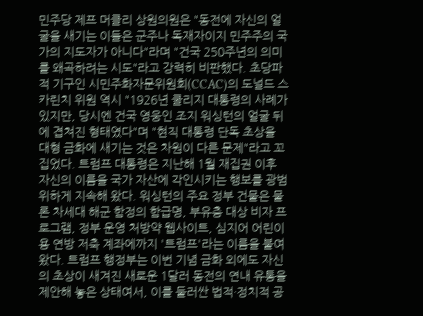민주당 제프 머클리 상원의원은 "동전에 자신의 얼굴을 새기는 이들은 군주나 독재자이지 민주주의 국가의 지도자가 아니다"라며 "건국 250주년의 의미를 왜곡하려는 시도"라고 강력히 비판했다. 초당파적 기구인 시민주화자문위원회(CCAC)의 도널드 스카린치 위원 역시 "1926년 쿨리지 대통령의 사례가 있지만, 당시엔 건국 영웅인 조지 워싱턴의 얼굴 뒤에 겹쳐진 형태였다"며 "현직 대통령 단독 초상을 대형 금화에 새기는 것은 차원이 다른 문제"라고 꼬집었다. 트럼프 대통령은 지난해 1월 재집권 이후 자신의 이름을 국가 자산에 각인시키는 행보를 광범위하게 지속해 왔다. 워싱턴의 주요 정부 건물은 물론 차세대 해군 함정의 함급명, 부유층 대상 비자 프로그램, 정부 운영 처방약 웹사이트, 심지어 어린이용 연방 저축 계좌에까지 '트럼프'라는 이름을 붙여왔다. 트럼프 행정부는 이번 기념 금화 외에도 자신의 초상이 새겨진 새로운 1달러 동전의 연내 유통을 제안해 놓은 상태여서, 이를 둘러싼 법적·정치적 공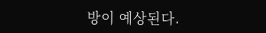방이 예상된다.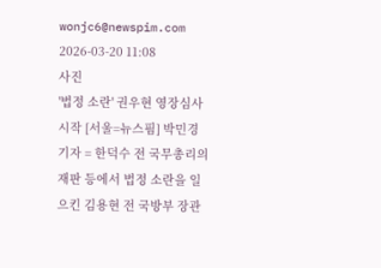wonjc6@newspim.com   2026-03-20 11:08
사진
'법정 소란' 권우현 영장심사 시작 [서울=뉴스핌] 박민경 기자 = 한덕수 전 국무총리의 재판 등에서 법정 소란을 일으킨 김용현 전 국방부 장관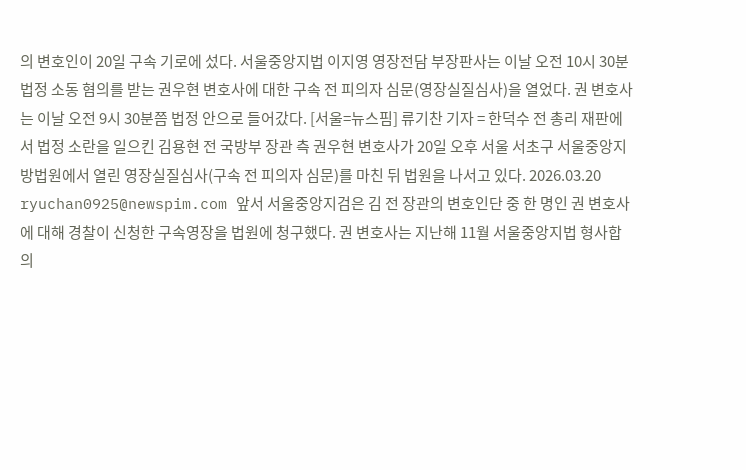의 변호인이 20일 구속 기로에 섰다. 서울중앙지법 이지영 영장전담 부장판사는 이날 오전 10시 30분 법정 소동 혐의를 받는 권우현 변호사에 대한 구속 전 피의자 심문(영장실질심사)을 열었다. 권 변호사는 이날 오전 9시 30분쯤 법정 안으로 들어갔다. [서울=뉴스핌] 류기찬 기자 = 한덕수 전 총리 재판에서 법정 소란을 일으킨 김용현 전 국방부 장관 측 권우현 변호사가 20일 오후 서울 서초구 서울중앙지방법원에서 열린 영장실질심사(구속 전 피의자 심문)를 마친 뒤 법원을 나서고 있다. 2026.03.20 ryuchan0925@newspim.com 앞서 서울중앙지검은 김 전 장관의 변호인단 중 한 명인 권 변호사에 대해 경찰이 신청한 구속영장을 법원에 청구했다. 권 변호사는 지난해 11월 서울중앙지법 형사합의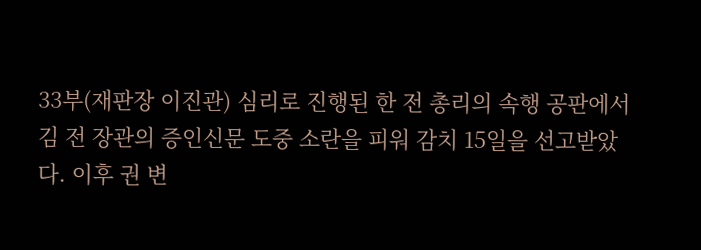33부(재판장 이진관) 심리로 진행된 한 전 총리의 속행 공판에서 김 전 장관의 증인신문 도중 소란을 피워 감치 15일을 선고받았다. 이후 권 변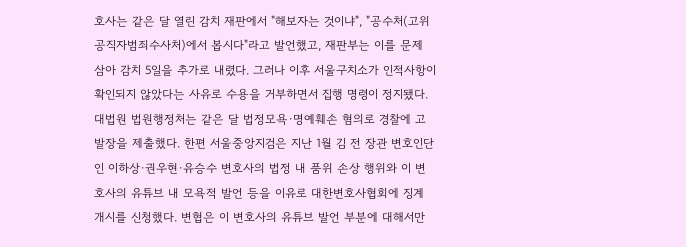호사는 같은 달 열린 감치 재판에서 "해보자는 것이냐", "공수처(고위공직자범죄수사처)에서 봅시다"라고 발언했고, 재판부는 이를 문제 삼아 감치 5일을 추가로 내렸다. 그러나 이후 서울구치소가 인적사항이 확인되지 않았다는 사유로 수용을 거부하면서 집행 명령이 정지됐다. 대법원 법원행정처는 같은 달 법정모욕·명예훼손 혐의로 경찰에 고발장을 제출했다. 한편 서울중앙지검은 지난 1월 김 전 장관 변호인단인 이하상·권우현·유승수 변호사의 법정 내 품위 손상 행위와 이 변호사의 유튜브 내 모욕적 발언 등을 이유로 대한변호사협회에 징계 개시를 신청했다. 변협은 이 변호사의 유튜브 발언 부분에 대해서만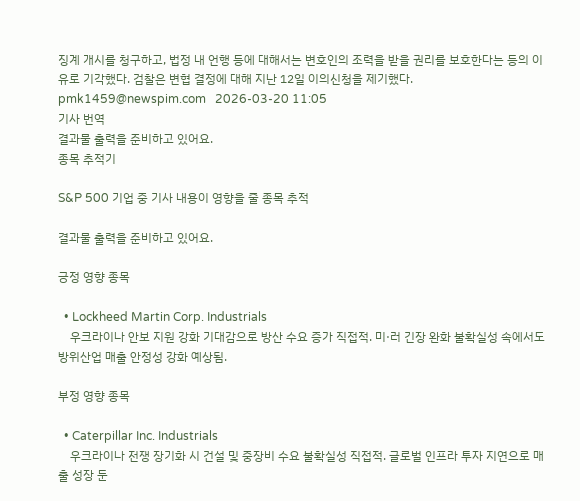징계 개시를 청구하고, 법정 내 언행 등에 대해서는 변호인의 조력을 받을 권리를 보호한다는 등의 이유로 기각했다. 검찰은 변협 결정에 대해 지난 12일 이의신청을 제기했다. pmk1459@newspim.com   2026-03-20 11:05
기사 번역
결과물 출력을 준비하고 있어요.
종목 추적기

S&P 500 기업 중 기사 내용이 영향을 줄 종목 추적

결과물 출력을 준비하고 있어요.

긍정 영향 종목

  • Lockheed Martin Corp. Industrials
    우크라이나 안보 지원 강화 기대감으로 방산 수요 증가 직접적. 미·러 긴장 완화 불확실성 속에서도 방위산업 매출 안정성 강화 예상됨.

부정 영향 종목

  • Caterpillar Inc. Industrials
    우크라이나 전쟁 장기화 시 건설 및 중장비 수요 불확실성 직접적. 글로벌 인프라 투자 지연으로 매출 성장 둔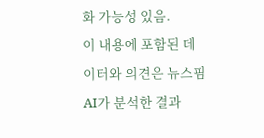화 가능성 있음.
이 내용에 포함된 데이터와 의견은 뉴스핌 AI가 분석한 결과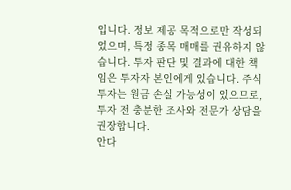입니다. 정보 제공 목적으로만 작성되었으며, 특정 종목 매매를 권유하지 않습니다. 투자 판단 및 결과에 대한 책임은 투자자 본인에게 있습니다. 주식 투자는 원금 손실 가능성이 있으므로, 투자 전 충분한 조사와 전문가 상담을 권장합니다.
안다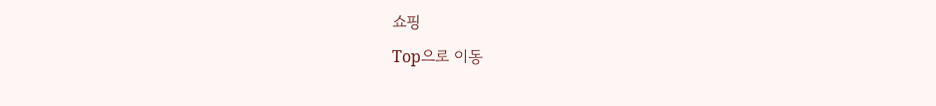쇼핑
Top으로 이동